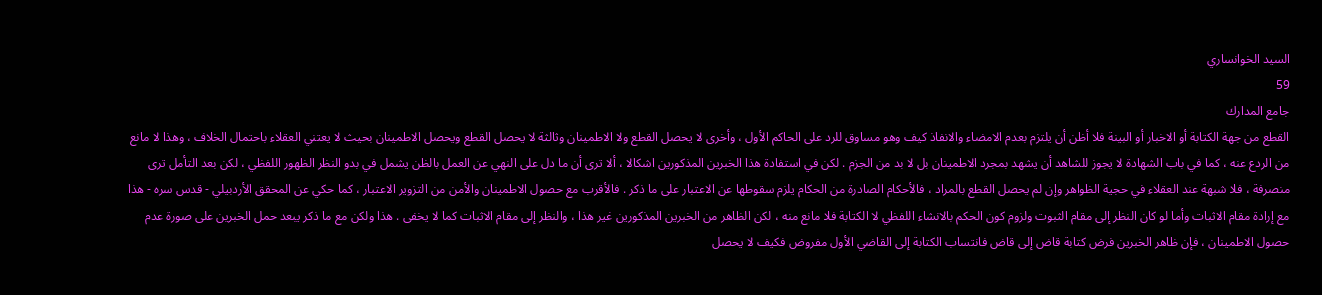السيد الخوانساري
59
جامع المدارك
القطع من جهة الكتابة أو الاخبار أو البينة فلا أظن أن يلتزم بعدم الامضاء والانفاذ كيف وهو مساوق للرد على الحاكم الأول ، وأخرى لا يحصل القطع ولا الاطمينان وثالثة لا يحصل القطع ويحصل الاطمينان بحيث لا يعتني العقلاء باحتمال الخلاف ، وهذا لا مانع من الردع عنه ، كما في باب الشهادة لا يجوز للشاهد أن يشهد بمجرد الاطمينان بل لا بد من الجزم . لكن في استفادة هذا الخبرين المذكورين اشكالا ، ألا ترى أن ما دل على النهي عن العمل بالظن يشمل في بدو النظر الظهور اللفظي ، لكن بعد التأمل ترى منصرفة ، فلا شبهة عند العقلاء في حجية الظواهر وإن لم يحصل القطع بالمراد ، فالأحكام الصادرة من الحكام يلزم سقوطها عن الاعتبار على ما ذكر . فالأقرب مع حصول الاطمينان والأمن من التزوير الاعتبار ، كما حكي عن المحقق الأردبيلي - قدس سره - هذا مع إرادة مقام الاثبات وأما لو كان النظر إلى مقام الثبوت ولزوم كون الحكم بالانشاء اللفظي لا الكتابة فلا مانع منه ، لكن الظاهر من الخبرين المذكورين غير هذا ، والنظر إلى مقام الاثبات كما لا يخفى . هذا ولكن مع ما ذكر يبعد حمل الخبرين على صورة عدم حصول الاطمينان ، فإن ظاهر الخبرين فرض كتابة قاض إلى قاض فانتساب الكتابة إلى القاضي الأول مفروض فكيف لا يحصل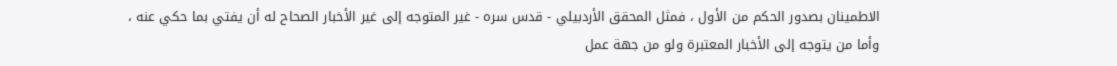الاطمينان بصدور الحكم من الأول ، فمثل المحقق الأردبيلي - قدس سره - غير المتوجه إلى غير الأخبار الصحاح له أن يفتي بما حكي عنه ، وأما من يتوجه إلى الأخبار المعتبرة ولو من جهة عمل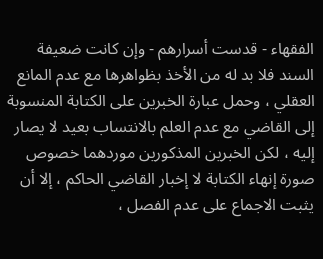الفقهاء - قدست أسرارهم - وإن كانت ضعيفة السند فلا بد له من الأخذ بظواهرها مع عدم المانع العقلي ، وحمل عبارة الخبرين على الكتابة المنسوبة إلى القاضي مع عدم العلم بالانتساب بعيد لا يصار إليه ، لكن الخبرين المذكورين موردهما خصوص صورة إنهاء الكتابة لا إخبار القاضي الحاكم ، إلا أن يثبت الاجماع على عدم الفصل ،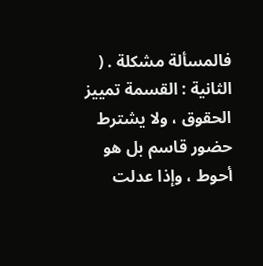فالمسألة مشكلة . ( الثانية : القسمة تمييز الحقوق ، ولا يشترط حضور قاسم بل هو أحوط ، وإذا عدلت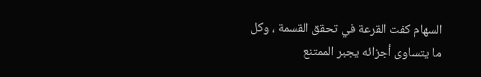السهام كفت القرعة في تحقق القسمة ، وكل ما يتساوى أجزائه يجبر الممتنع